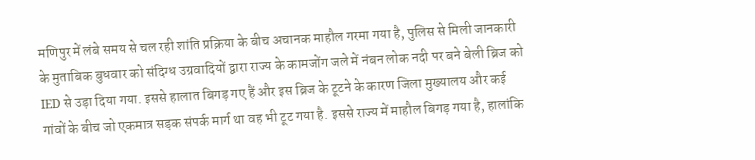मणिपुर में लंबे समय से चल रही शांति प्रक्रिया के बीच अचानक माहौल गरमा गया है, पुलिस से मिली जानकारी के मुताबिक बुधवार को संदिग्ध उग्रवादियों द्वारा राज्य के कामजोंग जले में नंबन लोक नदी पर बने बेली ब्रिज को IED से उड़ा दिया गया. इससे हालात बिगड़ गए हैं और इस ब्रिज के टूटने के कारण जिला मुख्यालय और कई गांवों के बीच जो एकमात्र सड़क संपर्क मार्ग था वह भी टूट गया है. इससे राज्य में माहौल बिगड़ गया है, हालांकि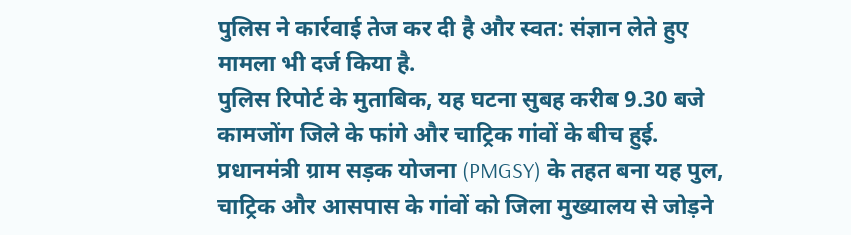पुलिस ने कार्रवाई तेज कर दी है और स्वत: संज्ञान लेते हुए मामला भी दर्ज किया है.
पुलिस रिपोर्ट के मुताबिक, यह घटना सुबह करीब 9.30 बजे कामजोंग जिले के फांगे और चाट्रिक गांवों के बीच हुई. प्रधानमंत्री ग्राम सड़क योजना (PMGSY) के तहत बना यह पुल, चाट्रिक और आसपास के गांवों को जिला मुख्यालय से जोड़ने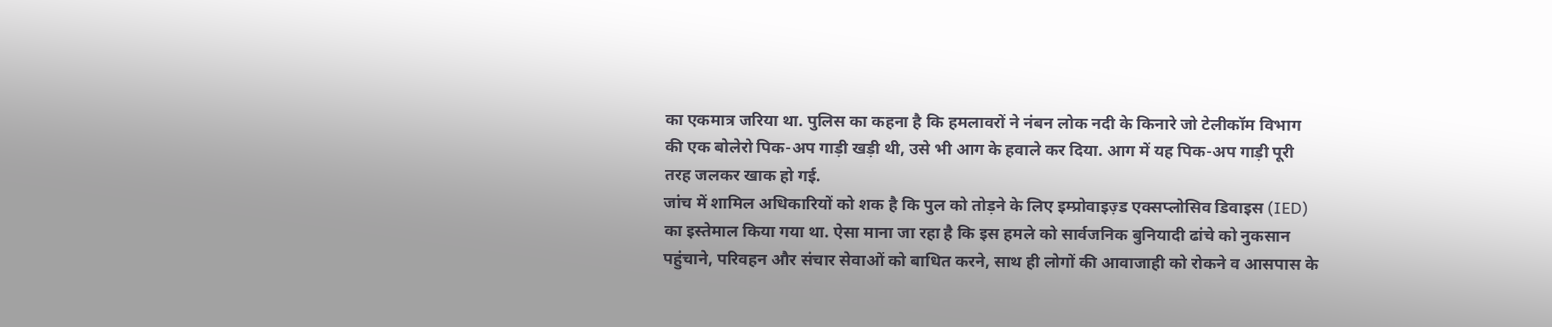का एकमात्र जरिया था. पुलिस का कहना है कि हमलावरों ने नंबन लोक नदी के किनारे जो टेलीकॉम विभाग की एक बोलेरो पिक-अप गाड़ी खड़ी थी, उसे भी आग के हवाले कर दिया. आग में यह पिक-अप गाड़ी पूरी तरह जलकर खाक हो गई.
जांच में शामिल अधिकारियों को शक है कि पुल को तोड़ने के लिए इम्प्रोवाइज़्ड एक्सप्लोसिव डिवाइस (IED) का इस्तेमाल किया गया था. ऐसा माना जा रहा है कि इस हमले को सार्वजनिक बुनियादी ढांचे को नुकसान पहुंचाने, परिवहन और संचार सेवाओं को बाधित करने, साथ ही लोगों की आवाजाही को रोकने व आसपास के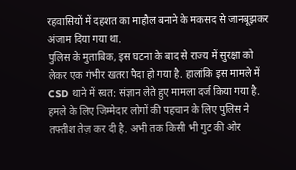रहवासियों में दहशत का माहौल बनाने के मकसद से जानबूझकर अंजाम दिया गया था.
पुलिस के मुताबिक, इस घटना के बाद से राज्य में सुरक्षा को लेकर एक गंभीर खतरा पैदा हो गया है. हालांकि इस मामले में CSD थाने में स्वत: संज्ञान लेते हुए मामला दर्ज किया गया है. हमले के लिए जिम्मेदार लोगों की पहचान के लिए पुलिस ने तफ्तीश तेज़ कर दी है. अभी तक किसी भी गुट की ओर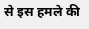से इस हमले की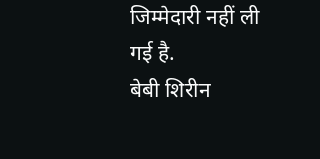जिम्मेदारी नहीं ली गई है.
बेबी शिरीन